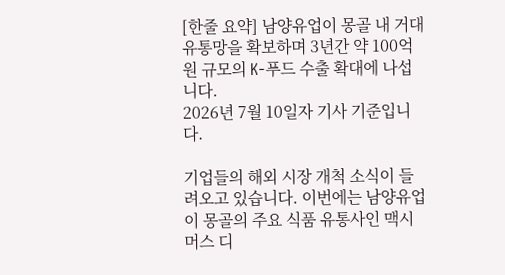[한줄 요약] 남양유업이 몽골 내 거대 유통망을 확보하며 3년간 약 100억 원 규모의 K-푸드 수출 확대에 나섭니다.
2026년 7월 10일자 기사 기준입니다.

기업들의 해외 시장 개척 소식이 들려오고 있습니다. 이번에는 남양유업이 몽골의 주요 식품 유통사인 맥시머스 디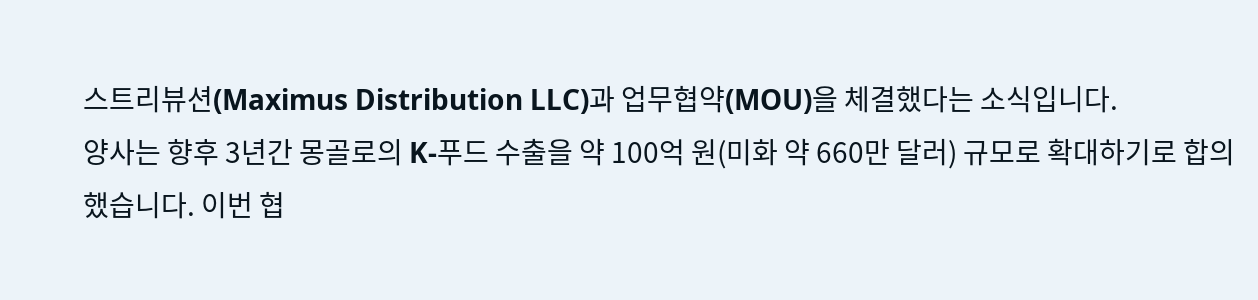스트리뷰션(Maximus Distribution LLC)과 업무협약(MOU)을 체결했다는 소식입니다.
양사는 향후 3년간 몽골로의 K-푸드 수출을 약 100억 원(미화 약 660만 달러) 규모로 확대하기로 합의했습니다. 이번 협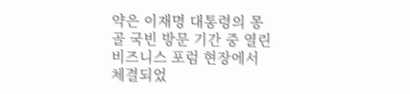약은 이재명 대통령의 몽골 국빈 방문 기간 중 열린 비즈니스 포럼 현장에서 체결되었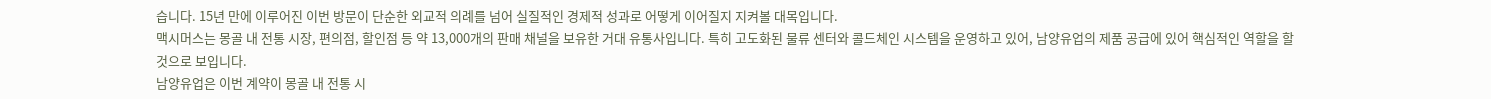습니다. 15년 만에 이루어진 이번 방문이 단순한 외교적 의례를 넘어 실질적인 경제적 성과로 어떻게 이어질지 지켜볼 대목입니다.
맥시머스는 몽골 내 전통 시장, 편의점, 할인점 등 약 13,000개의 판매 채널을 보유한 거대 유통사입니다. 특히 고도화된 물류 센터와 콜드체인 시스템을 운영하고 있어, 남양유업의 제품 공급에 있어 핵심적인 역할을 할 것으로 보입니다.
남양유업은 이번 계약이 몽골 내 전통 시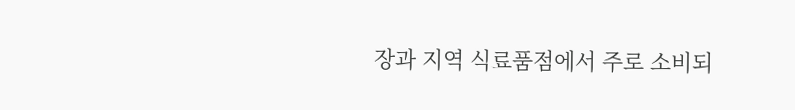장과 지역 식료품점에서 주로 소비되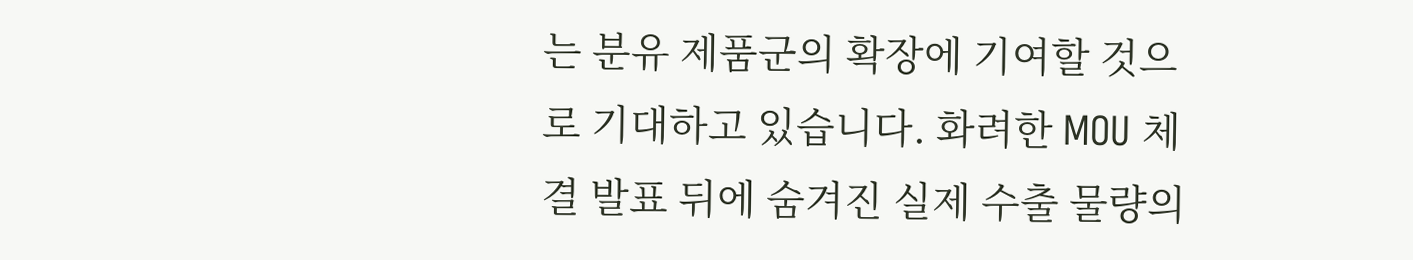는 분유 제품군의 확장에 기여할 것으로 기대하고 있습니다. 화려한 MOU 체결 발표 뒤에 숨겨진 실제 수출 물량의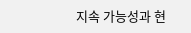지속 가능성과 현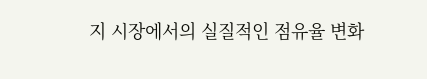지 시장에서의 실질적인 점유율 변화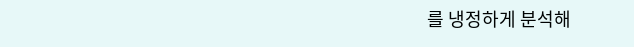를 냉정하게 분석해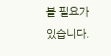볼 필요가 있습니다.